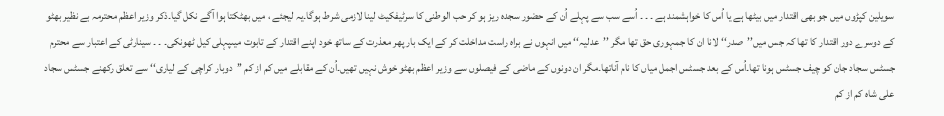سویلین کپڑوں میں جو بھی اقتدار میں بیٹھا ہے یا اُس کا خواہشمند ہے ۔ ۔ ۔ اُسے سب سے پہلے اُن کے حضور سجدہ ریز ہو کر حب الوطنی کا سرٹیفکیٹ لینا لازمی شرط ہوگا۔یہ لیجئے ، میں بھٹکتا ہوا آگے نکل گیا۔ذکر وزیر اعظم محترمہ بے نظیر بھٹو کے دوسرے دور اقتدار کا تھا کہ جس میں’’صدر‘‘لانا ان کا جمہوری حق تھا مگر ’’عدلیہ‘‘ میں انہوں نے براہ راست مداخلت کر کے ایک بار پھر معذرت کے ساتھ خود اپنے اقتدار کے تابوت میںپہلی کیل ٹھونکی۔ ۔ ۔ سینارٹی کے اعتبار سے محترم جسٹس سجاد جان کو چیف جسٹس ہونا تھا۔اُس کے بعد جسٹس اجمل میاں کا نام آناتھا۔مگر ان دونوں کے ماضی کے فیصلوں سے وزیر اعظم بھٹو خوش نہیں تھیں۔اُن کے مقابلے میں کم از کم ’’دوبار کراچی کے لیاری‘‘ سے تعلق رکھنے جسٹس سجاد علی شاہ کم از کم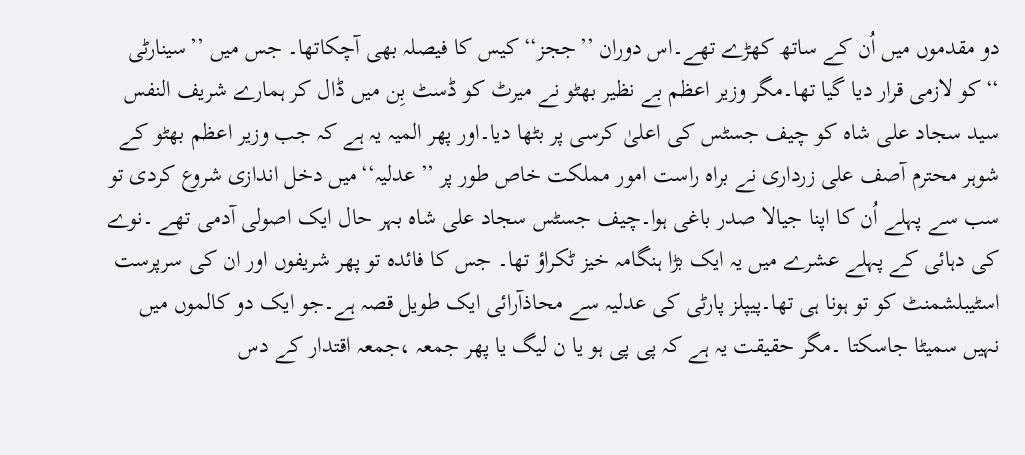دو مقدموں میں اُن کے ساتھ کھڑے تھے۔اس دوران ’’ججز‘‘کیس کا فیصلہ بھی آچکاتھا۔ جس میں ’’سینارٹی ‘‘کو لازمی قرار دیا گیا تھا۔مگر وزیر اعظم بے نظیر بھٹو نے میرٹ کو ڈسٹ بِن میں ڈال کر ہمارے شریف النفس سید سجاد علی شاہ کو چیف جسٹس کی اعلیٰ کرسی پر بٹھا دیا۔اور پھر المیہ یہ ہے کہ جب وزیر اعظم بھٹو کے شوہر محترم آصف علی زرداری نے براہ راست امور مملکت خاص طور پر ’’عدلیہ‘‘میں دخل اندازی شروع کردی تو سب سے پہلے اُن کا اپنا جیالا صدر باغی ہوا۔چیف جسٹس سجاد علی شاہ بہر حال ایک اصولی آدمی تھے ۔نوے کی دہائی کے پہلے عشرے میں یہ ایک بڑا ہنگامہ خیز ٹکراؤ تھا۔ جس کا فائدہ تو پھر شریفوں اور ان کی سرپرست اسٹیبلشمنٹ کو تو ہونا ہی تھا۔پیپلز پارٹی کی عدلیہ سے محاذآرائی ایک طویل قصہ ہے۔جو ایک دو کالموں میں نہیں سمیٹا جاسکتا ۔مگر حقیقت یہ ہے کہ پی پی ہو یا ن لیگ یا پھر جمعہ ،جمعہ اقتدار کے دس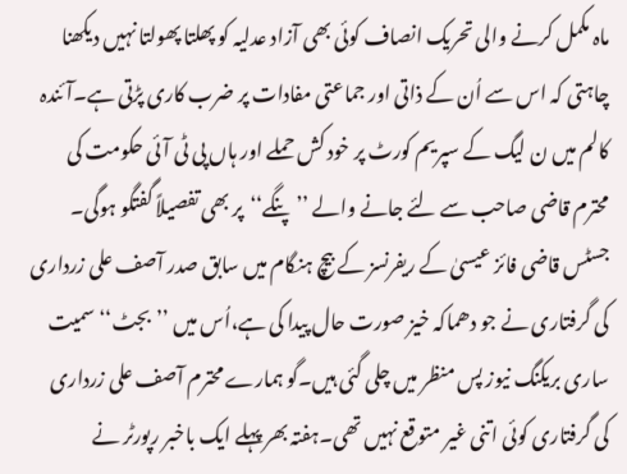ماہ مکمل کرنے والی تحریک انصاف کوئی بھی آزاد عدلیہ کو پھلتا پھولتا نہیں دیکھنا چاہتی کہ اس سے اُن کے ذاتی اور جماعتی مفادات پر ضرب کاری پڑتی ہے۔آئندہ کالم میں ن لیگ کے سپریم کورٹ پر خود کش حملے اور ہاں پی ٹی آئی حکومت کی محترم قاضی صاحب سے لئے جانے والے ’’پنگے‘‘پر بھی تفصیلاً گفتگو ہوگی۔ جسٹس قاضی فائز عیسیٰ کے ریفرنسز کے بیچ ہنگام میں سابق صدر آصف علی زرداری کی گرفتاری نے جو دھماکہ خیز صورت حال پیدا کی ہے،اُس میں ’’بجٹ‘‘سمیت ساری بریکنگ نیوز پس منظر میں چلی گئی ہیں۔گو ہمارے محترم آصف علی زرداری کی گرفتاری کوئی اتنی غیر متوقع نہیں تھی۔ہفتہ بھر پہلے ایک باخبر رپورٹر نے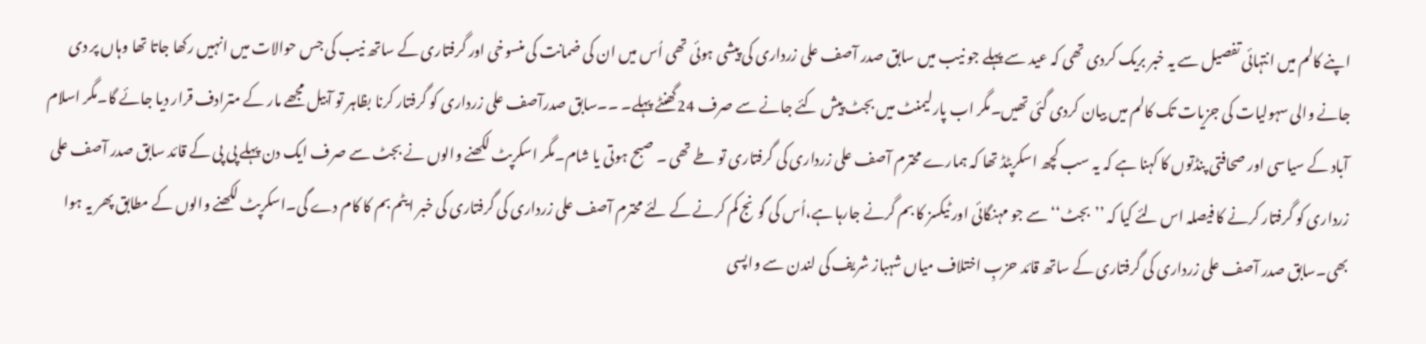اپنے کالم میں انتہائی تفصیل سے یہ خبر بریک کردی تھی کہ عید سے پہلے جو نیب میں سابق صدر آصف علی زرداری کی پیشی ہوئی تھی اُس میں ان کی ضمانت کی منسوخی اور گرفتاری کے ساتھ نیب کی جس حوالات میں انہیں رکھا جاتا تھا وہاں پر دی جانے والی سہولیات کی جزیات تک کالم میں بیان کردی گئی تھیں۔مگر اب پارلیمنٹ میں بجٹ پیش کئے جانے سے صرف 24گھنٹے پہلے۔ ۔۔سابق صدرآصف علی زرداری کو گرفتار کرنا بظاہر تو آبیل مجھے مار کے مترادف قرار دیا جائے گا۔مگر اسلام آباد کے سیاسی اور صحافتی پنڈتوں کا کہنا ہے کہ یہ سب کچھ اسکرپٹڈ تھا کہ ہمارے محترم آصف علی زرداری کی گرفتاری تو طے تھی ۔ صبح ہوتی یا شام۔مگر اسکرپٹ لکھنے والوں نے بجٹ سے صرف ایک دن پہلے پی پی کے قائد سابق صدر آصف علی زرداری کو گرفتار کرنے کا فیصلہ اس لئے کیا کہ ’’بجٹ‘‘ سے جو مہنگائی اور ٹیکسز کا بم گرنے جارہا ہے،اُس کی گونج کم کرنے کے لئے محترم آصف علی زرداری کی گرفتاری کی خبر ایٹم بم کا کام دے گی۔اسکرپٹ لکھنے والوں کے مطابق پھر یہ ہوا بھی۔سابق صدر آصف علی زرداری کی گرفتاری کے ساتھ قائد حزبِ اختلاف میاں شہباز شریف کی لندن سے واپسی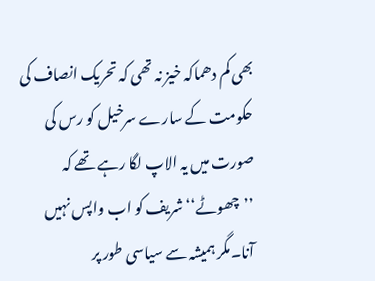بھی کم دھماکہ خیز نہ تھی کہ تحریک انصاف کی حکومت کے سارے سرخیل کو رس کی صورت میں یہ الاپ لگا رہے تھے کہ ’’چھوٹے‘‘ شریف کو اب واپس نہیں آنا۔مگر ہمیشہ سے سیاسی طور پر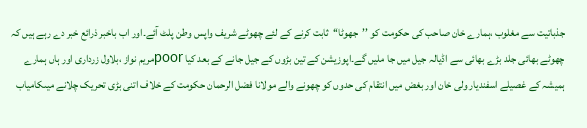جذباتیت سے مغلوب ،ہمارے خان صاحب کی حکومت کو ’’جھوٹا‘‘ثابت کرنے کے لئے چھوٹے شریف واپس وطن پلٹ آئے۔اور اب باخبر ذرائع خبر دے رہے ہیں کہ چھوٹے بھائی جلد بڑے بھائی سے اڈیالہ جیل میں جا ملیں گے۔اپوزیشن کے تین بڑوں کے جیل جانے کے بعد کیا poorمریم نواز ،بلاول زرداری اور ہاں ہمارے ہمیشہ کے غصیلے اسفندیار ولی خان اور بغض میں انتقام کی حدوں کو چھونے والے مولانا فضل الرحمان حکومت کے خلاف اتنی بڑی تحریک چلانے میںکامیاب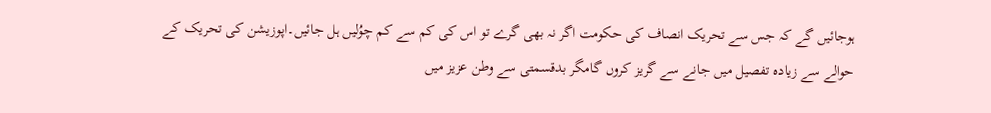ہوجائیں گے کہ جس سے تحریک انصاف کی حکومت اگر نہ بھی گرے تو اس کی کم سے کم چوُلیں ہل جائیں۔اپوزیشن کی تحریک کے حوالے سے زیادہ تفصیل میں جانے سے گریز کروں گامگر بدقسمتی سے وطن عزیز میں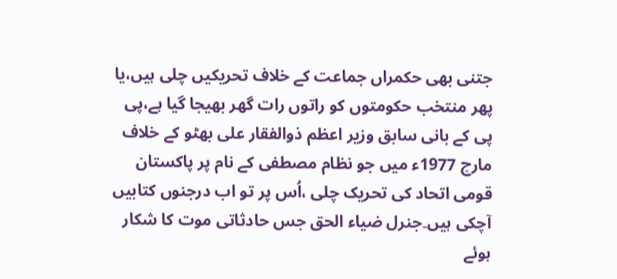جتنی بھی حکمراں جماعت کے خلاف تحریکیں چلی ہیں،یا پھر منتخب حکومتوں کو راتوں رات گھر بھیجا گیا ہے،پی پی کے بانی سابق وزیر اعظم ذوالفقار علی بھٹو کے خلاف مارچ 1977ء میں جو نظام مصطفی کے نام پر پاکستان قومی اتحاد کی تحریک چلی ،اُس پر تو اب درجنوں کتابیں آچکی ہیں۔جنرل ضیاء الحق جس حادثاتی موت کا شکار ہوئے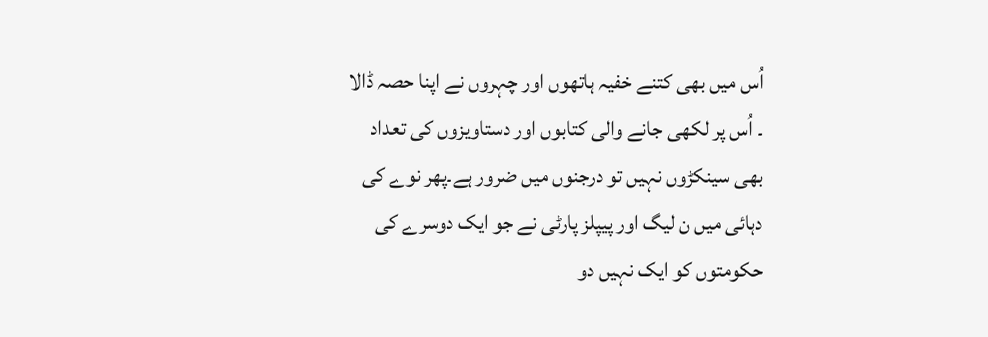اُس میں بھی کتنے خفیہ ہاتھوں اور چہروں نے اپنا حصہ ڈالا ۔ اُس پر لکھی جانے والی کتابوں اور دستاویزوں کی تعداد بھی سینکڑوں نہیں تو درجنوں میں ضرور ہے۔پھر نوے کی دہائی میں ن لیگ اور پیپلز پارٹی نے جو ایک دوسرے کی حکومتوں کو ایک نہیں دو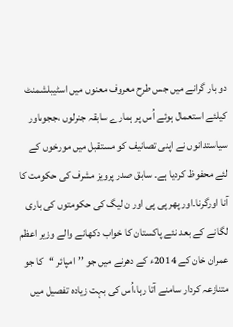دو بار گرانے میں جس طرح معروف معنوں میں اسٹیبلشمنٹ کیلئے استعمال ہوئے اُس پر ہمارے سابقہ جنرلوں ،ججوںاور سیاستدانوں نے اپنی تصانیف کو مستقبل میں مورخوں کے لئے محفوظ کردیا ہے۔ سابق صدر پرویز مشرف کی حکومت کا آنا اورگرنا۔اور پھر پی پی اور ن لیگ کی حکومتوں کی باری لگانے کے بعد نئے پاکستان کا خواب دکھانے والے وزیر اعظم عمران خان کے 2014ء کے دھرنے میں جو ’’امپائر ‘‘کا جو متنازعہ کردار سامنے آتا رہا،اُس کی بہت زیادہ تفصیل میں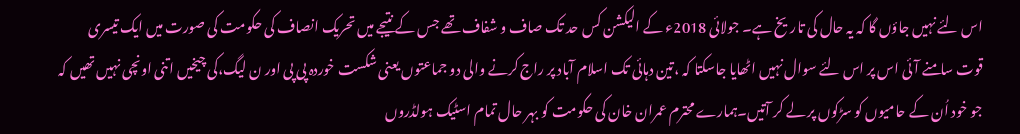اس لئے نہیں جاؤں گا کہ یہ حال کی تاریخ ہے۔ جولائی 2018ء کے الیکشن کس حد تک صاف و شفاف تھے جس کے نتیجے میں تحریک انصاف کی حکومت کی صورت میں ایک تیسری قوت سامنے آئی اس پر اس لئے سوال نہیں اٹھایا جاسکتا کہ ،تین دہائی تک اسلام آباد پر راج کرنے والی دو جماعتوں یعنی شکست خوردہ پی پی اور ن لیگ،کی چیخیں اتنی اونچی نہیں تھیں کہ جو خود اُن کے حامیوں کو سڑکوں پر لے کر آتیں۔ہمارے محترم عمران خان کی حکومت کو بہر حال تمام اسٹیک ہولڈروں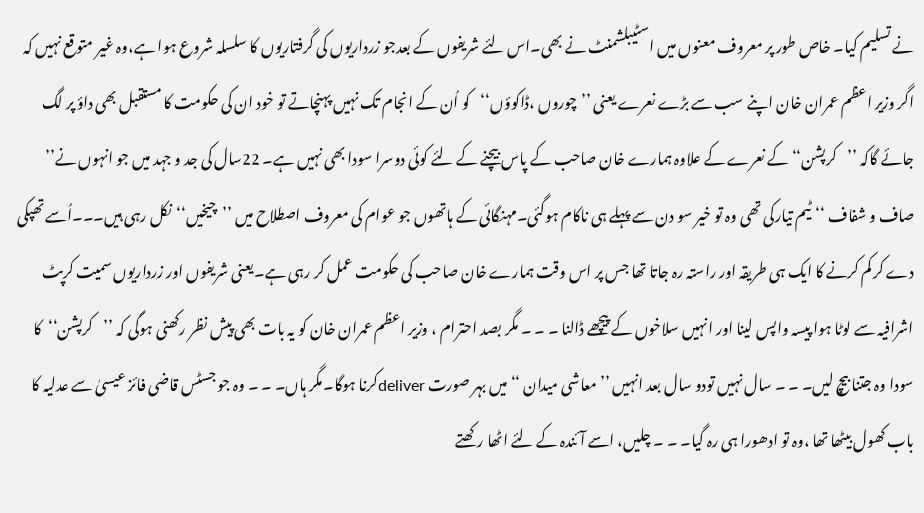نے تسلیم کیا۔ خاص طور پر معروف معنوں میں اسٹیبلشمنٹ نے بھی۔اس لئے شریفوں کے بعدجو زرداریوں کی گرفتاریوں کا سلسلہ شروع ہوا ہے،وہ غیر متوقع نہیں کہ اگر وزیر اعظم عمران خان اپنے سب سے بڑے نعرے یعنی ’’چوروں ،ڈاکوؤں‘‘کو اُن کے انجام تک نہیں پہنچاتے تو خود ان کی حکومت کا مستقبل بھی داؤ پر لگ جائے گاکہ ’’کرپشن‘‘ کے نعرے کے علاوہ ہمارے خان صاحب کے پاس بیچنے کے لئے کوئی دوسرا سودا بھی نہیں ہے۔ 22سال کی جد و جہد میں جو انہوں نے’’ صاف و شفاف ‘‘ٹیم تیارکی تھی وہ تو خیر سو دن سے پہلے ہی ناکام ہوگئی۔مہنگائی کے ہاتھوں جو عوام کی معروف اصطلاح میں ’’چیخیں‘‘نکل رہی ہیں۔۔۔اُسے تھپکی دے کر کم کرنے کا ایک ہی طریقہ اور راستہ رہ جاتا تھا جس پر اس وقت ہمارے خان صاحب کی حکومت عمل کر رہی ہے۔یعنی شریفوں اور زرداریوں سمیت کرپٹ اشرافیہ سے لوٹا ہوا پیسہ واپس لینا اور انہیں سلاخوں کے پیچھے ڈالنا ۔ ۔ ۔ مگر بصد احترام ، وزیر اعظم عمران خان کو یہ بات بھی پیش نظر رکھنی ہوگی کہ ’’کرپشن‘‘کا سودا وہ جتنا بیچ لیں۔ ۔ ۔ سال نہیں تودو سال بعد انہیں ’’معاشی میدان ‘‘ میں بہر صورت deliverکرنا ہوگا۔مگر ہاں۔ ۔ ۔ وہ جو جسٹس قاضی فائز عیسیٰ سے عدلیہ کا باب کھول بیٹھا تھا ،وہ تو ادھورا ہی رہ گیا۔ ۔ ۔ چلیں، اسے آئندہ کے لئے اٹھا رکھتے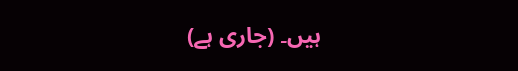ہیں۔ (جاری ہے)